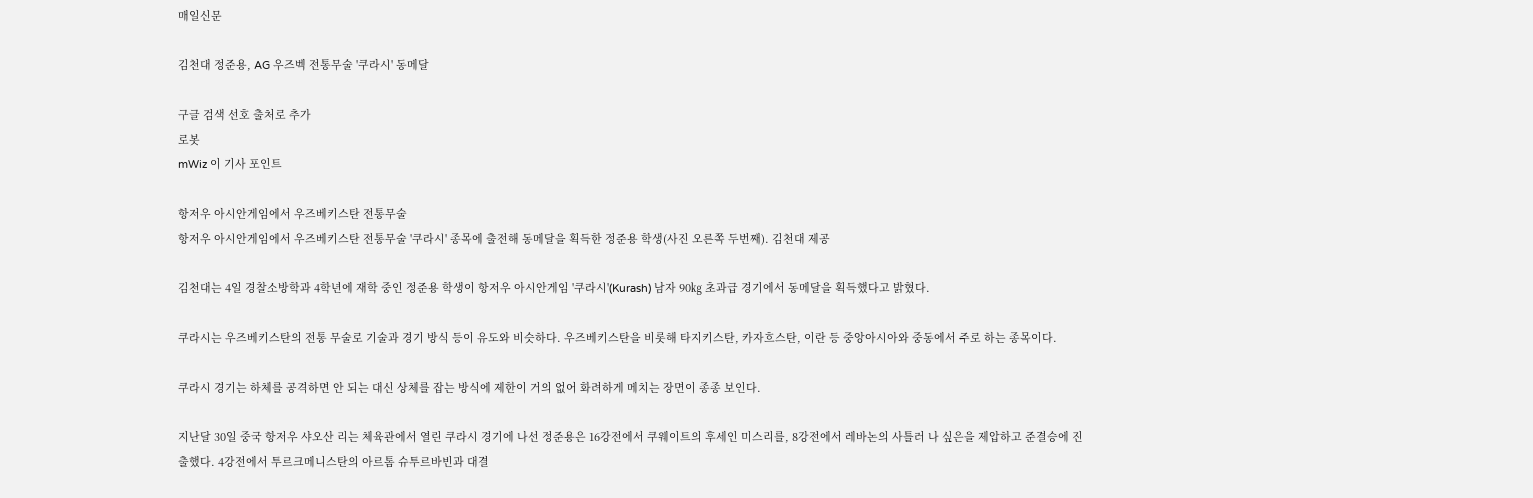매일신문

김천대 정준용, AG 우즈벡 전통무술 '쿠라시' 동메달

구글 검색 선호 출처로 추가
로봇
mWiz 이 기사 포인트

항저우 아시안게임에서 우즈베키스탄 전통무술
항저우 아시안게임에서 우즈베키스탄 전통무술 '쿠라시' 종목에 출전해 동메달을 획득한 정준용 학생(사진 오른쪽 두번째). 김천대 제공

김천대는 4일 경찰소방학과 4학년에 재학 중인 정준용 학생이 항저우 아시안게임 '쿠라시'(Kurash) 남자 90㎏ 초과급 경기에서 동메달을 획득했다고 밝혔다.

쿠라시는 우즈베키스탄의 전통 무술로 기술과 경기 방식 등이 유도와 비슷하다. 우즈베키스탄을 비롯해 타지키스탄, 카자흐스탄, 이란 등 중앙아시아와 중동에서 주로 하는 종목이다.

쿠라시 경기는 하체를 공격하면 안 되는 대신 상체를 잡는 방식에 제한이 거의 없어 화려하게 메치는 장면이 종종 보인다.

지난달 30일 중국 항저우 샤오산 리는 체육관에서 열린 쿠라시 경기에 나선 정준용은 16강전에서 쿠웨이트의 후세인 미스리를, 8강전에서 레바논의 사틀러 나 싶은을 제압하고 준결승에 진출했다. 4강전에서 투르크메니스탄의 아르톰 슈투르바빈과 대결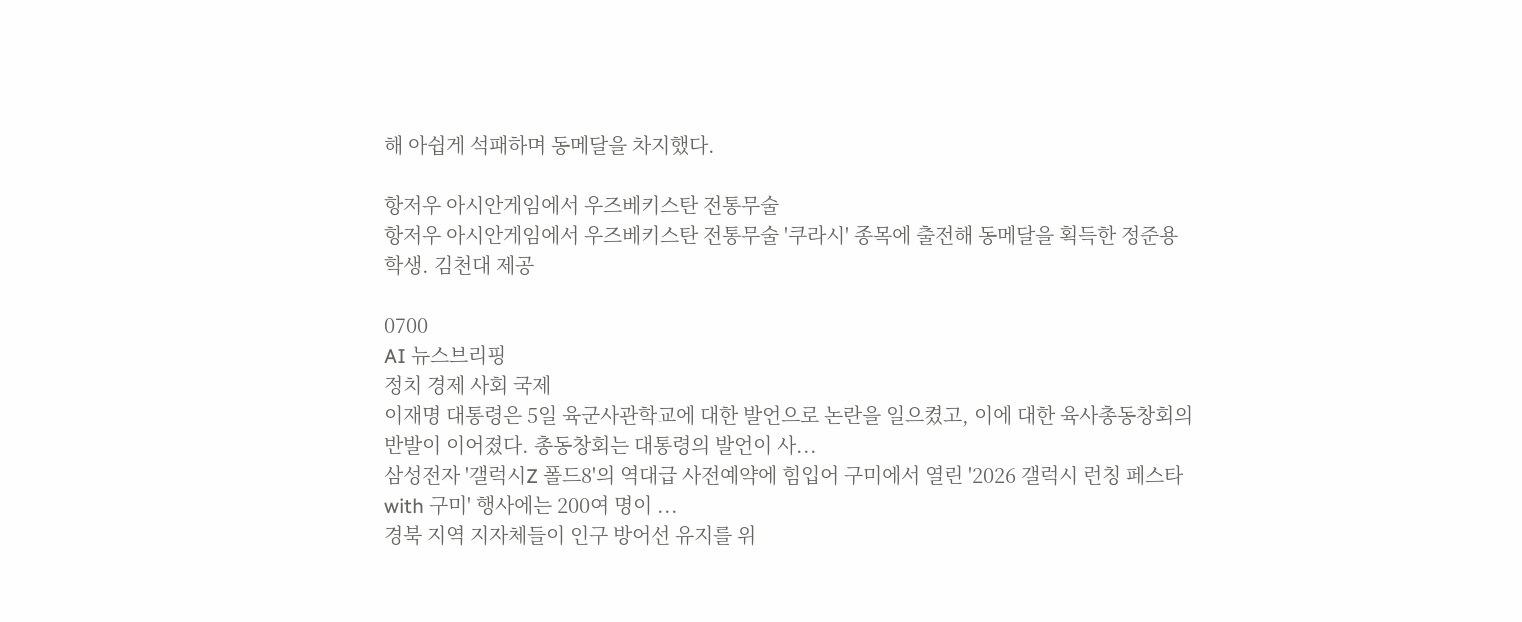해 아쉽게 석패하며 동메달을 차지했다.

항저우 아시안게임에서 우즈베키스탄 전통무술
항저우 아시안게임에서 우즈베키스탄 전통무술 '쿠라시' 종목에 출전해 동메달을 획득한 정준용 학생. 김천대 제공

0700
AI 뉴스브리핑
정치 경제 사회 국제
이재명 대통령은 5일 육군사관학교에 대한 발언으로 논란을 일으켰고, 이에 대한 육사총동창회의 반발이 이어졌다. 총동창회는 대통령의 발언이 사...
삼성전자 '갤럭시Z 폴드8'의 역대급 사전예약에 힘입어 구미에서 열린 '2026 갤럭시 런칭 페스타 with 구미' 행사에는 200여 명이 ...
경북 지역 지자체들이 인구 방어선 유지를 위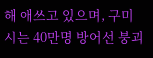해 애쓰고 있으며, 구미시는 40만명 방어선 붕괴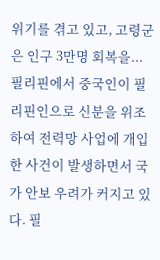위기를 겪고 있고, 고령군은 인구 3만명 회복을...
필리핀에서 중국인이 필리핀인으로 신분을 위조하여 전력망 사업에 개입한 사건이 발생하면서 국가 안보 우려가 커지고 있다. 필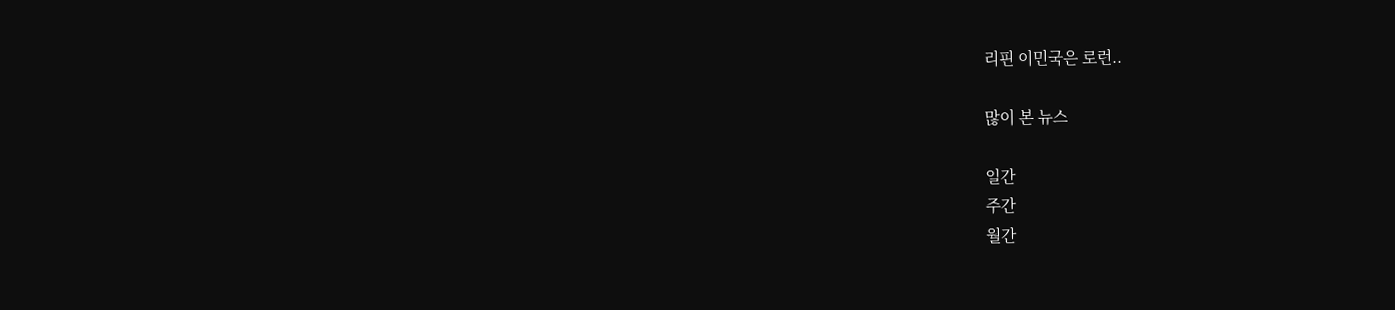리핀 이민국은 로런..

많이 본 뉴스

일간
주간
월간